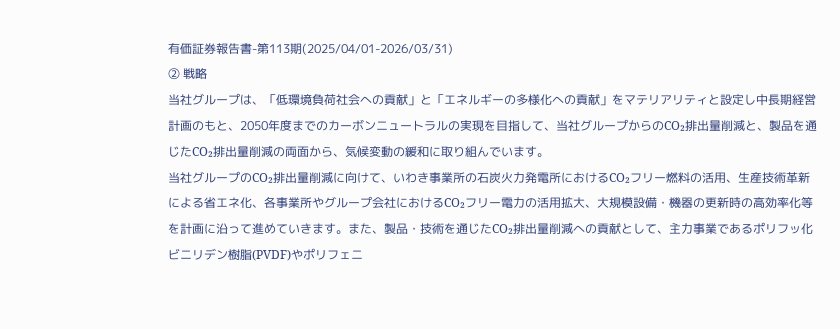有価証券報告書-第113期(2025/04/01-2026/03/31)
② 戦略
当社グループは、「低環境負荷社会への貢献」と「エネルギーの多様化への貢献」をマテリアリティと設定し中長期経営計画のもと、2050年度までのカーボンニュートラルの実現を目指して、当社グループからのCO₂排出量削減と、製品を通じたCO₂排出量削減の両面から、気候変動の緩和に取り組んでいます。
当社グループのCO₂排出量削減に向けて、いわき事業所の石炭火力発電所におけるCO₂フリー燃料の活用、生産技術革新による省エネ化、各事業所やグループ会社におけるCO₂フリー電力の活用拡大、大規模設備・機器の更新時の高効率化等を計画に沿って進めていきます。また、製品・技術を通じたCO₂排出量削減への貢献として、主力事業であるポリフッ化ビニリデン樹脂(PVDF)やポリフェニ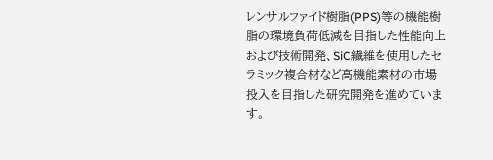レンサルファイド樹脂(PPS)等の機能樹脂の環境負荷低減を目指した性能向上および技術開発、SiC繊維を使用したセラミック複合材など高機能素材の市場投入を目指した研究開発を進めています。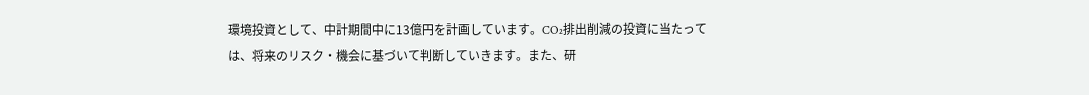環境投資として、中計期間中に13億円を計画しています。CO₂排出削減の投資に当たっては、将来のリスク・機会に基づいて判断していきます。また、研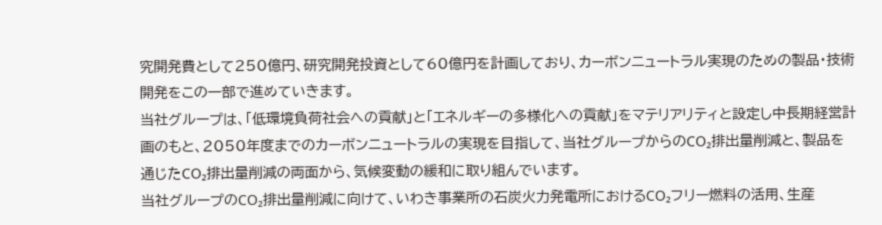究開発費として250億円、研究開発投資として60億円を計画しており、カーボンニュートラル実現のための製品・技術開発をこの一部で進めていきます。
当社グループは、「低環境負荷社会への貢献」と「エネルギーの多様化への貢献」をマテリアリティと設定し中長期経営計画のもと、2050年度までのカーボンニュートラルの実現を目指して、当社グループからのCO₂排出量削減と、製品を通じたCO₂排出量削減の両面から、気候変動の緩和に取り組んでいます。
当社グループのCO₂排出量削減に向けて、いわき事業所の石炭火力発電所におけるCO₂フリー燃料の活用、生産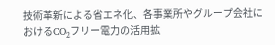技術革新による省エネ化、各事業所やグループ会社におけるCO₂フリー電力の活用拡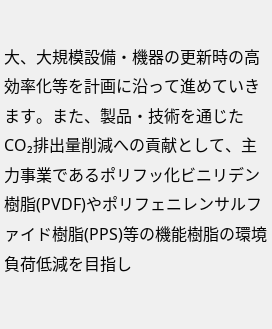大、大規模設備・機器の更新時の高効率化等を計画に沿って進めていきます。また、製品・技術を通じたCO₂排出量削減への貢献として、主力事業であるポリフッ化ビニリデン樹脂(PVDF)やポリフェニレンサルファイド樹脂(PPS)等の機能樹脂の環境負荷低減を目指し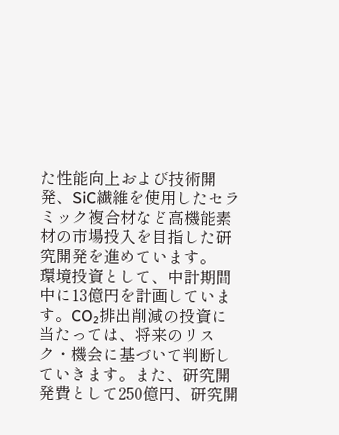た性能向上および技術開発、SiC繊維を使用したセラミック複合材など高機能素材の市場投入を目指した研究開発を進めています。
環境投資として、中計期間中に13億円を計画しています。CO₂排出削減の投資に当たっては、将来のリスク・機会に基づいて判断していきます。また、研究開発費として250億円、研究開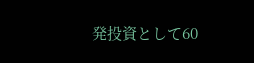発投資として60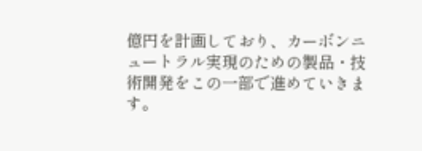億円を計画しており、カーボンニュートラル実現のための製品・技術開発をこの一部で進めていきます。